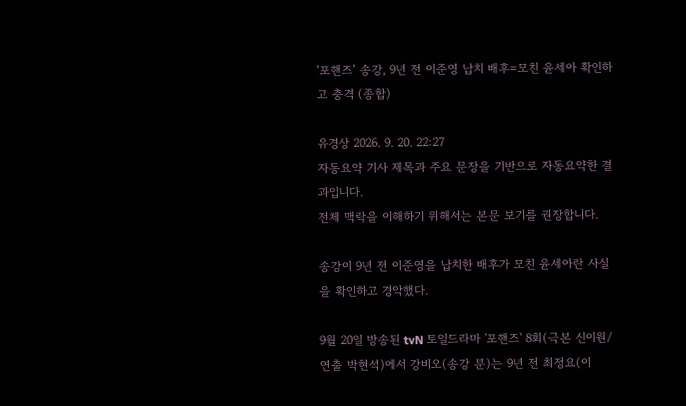‘포핸즈’ 송강, 9년 전 이준영 납치 배후=모친 윤세아 확인하고 충격 (종합)

유경상 2026. 9. 20. 22:27
자동요약 기사 제목과 주요 문장을 기반으로 자동요약한 결과입니다.
전체 맥락을 이해하기 위해서는 본문 보기를 권장합니다.

송강이 9년 전 이준영을 납치한 배후가 모친 윤세아란 사실을 확인하고 경악했다.

9월 20일 방송된 tvN 토일드라마 '포핸즈' 8회(극본 신이원/연출 박현석)에서 강비오(송강 분)는 9년 전 최정요(이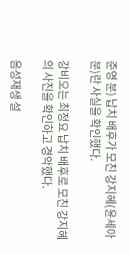준영 분) 납치 배후가 모친 강지혜(윤세아 분)란 사실을 확인했다.

강비오는 최정요 납치 배후로 모친 강지혜의 사진을 확인하고 경악했다.

음성재생 설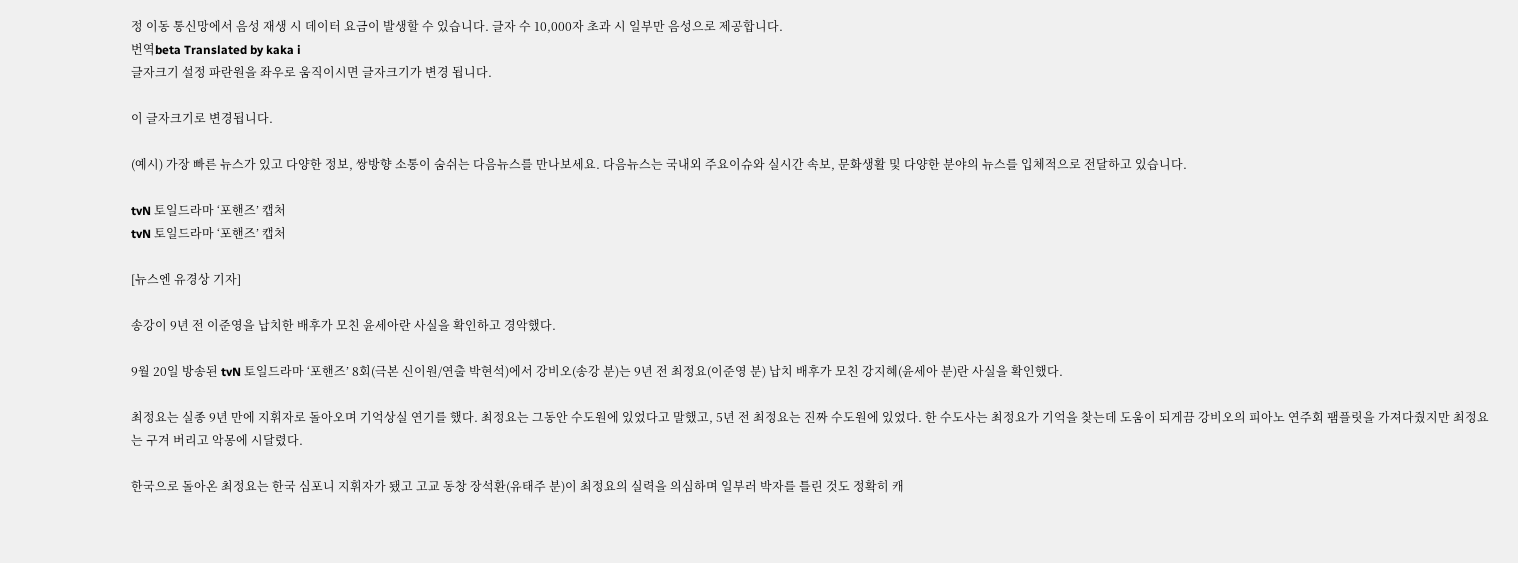정 이동 통신망에서 음성 재생 시 데이터 요금이 발생할 수 있습니다. 글자 수 10,000자 초과 시 일부만 음성으로 제공합니다.
번역beta Translated by kaka i
글자크기 설정 파란원을 좌우로 움직이시면 글자크기가 변경 됩니다.

이 글자크기로 변경됩니다.

(예시) 가장 빠른 뉴스가 있고 다양한 정보, 쌍방향 소통이 숨쉬는 다음뉴스를 만나보세요. 다음뉴스는 국내외 주요이슈와 실시간 속보, 문화생활 및 다양한 분야의 뉴스를 입체적으로 전달하고 있습니다.

tvN 토일드라마 ‘포핸즈’ 캡처
tvN 토일드라마 ‘포핸즈’ 캡처

[뉴스엔 유경상 기자]

송강이 9년 전 이준영을 납치한 배후가 모친 윤세아란 사실을 확인하고 경악했다.

9월 20일 방송된 tvN 토일드라마 ‘포핸즈’ 8회(극본 신이원/연출 박현석)에서 강비오(송강 분)는 9년 전 최정요(이준영 분) 납치 배후가 모친 강지혜(윤세아 분)란 사실을 확인했다.

최정요는 실종 9년 만에 지휘자로 돌아오며 기억상실 연기를 했다. 최정요는 그동안 수도원에 있었다고 말했고, 5년 전 최정요는 진짜 수도원에 있었다. 한 수도사는 최정요가 기억을 찾는데 도움이 되게끔 강비오의 피아노 연주회 팸플릿을 가져다줬지만 최정요는 구겨 버리고 악몽에 시달렸다.

한국으로 돌아온 최정요는 한국 심포니 지휘자가 됐고 고교 동창 장석환(유태주 분)이 최정요의 실력을 의심하며 일부러 박자를 틀린 것도 정확히 캐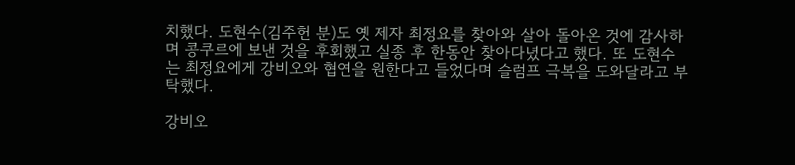치했다. 도현수(김주헌 분)도 옛 제자 최정요를 찾아와 살아 돌아온 것에 감사하며 콩쿠르에 보낸 것을 후회했고 실종 후 한동안 찾아다녔다고 했다. 또 도현수는 최정요에게 강비오와 협연을 원한다고 들었다며 슬럼프 극복을 도와달라고 부탁했다.

강비오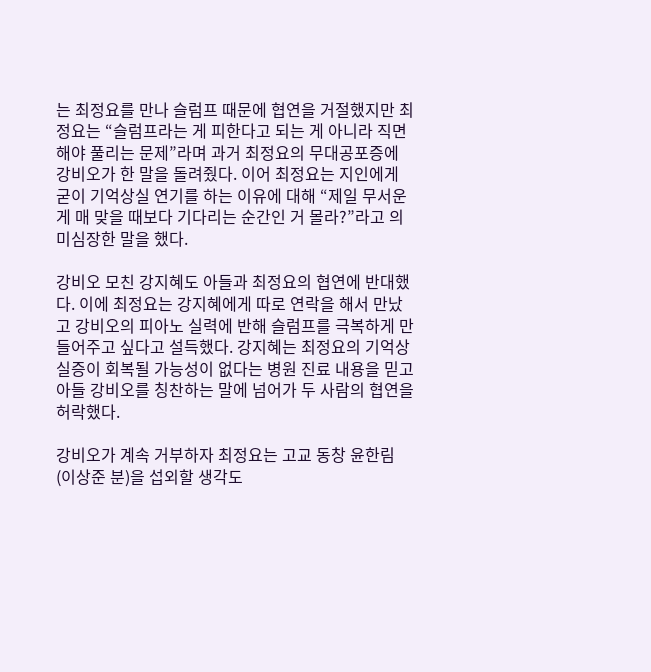는 최정요를 만나 슬럼프 때문에 협연을 거절했지만 최정요는 “슬럼프라는 게 피한다고 되는 게 아니라 직면해야 풀리는 문제”라며 과거 최정요의 무대공포증에 강비오가 한 말을 돌려줬다. 이어 최정요는 지인에게 굳이 기억상실 연기를 하는 이유에 대해 “제일 무서운 게 매 맞을 때보다 기다리는 순간인 거 몰라?”라고 의미심장한 말을 했다.

강비오 모친 강지혜도 아들과 최정요의 협연에 반대했다. 이에 최정요는 강지혜에게 따로 연락을 해서 만났고 강비오의 피아노 실력에 반해 슬럼프를 극복하게 만들어주고 싶다고 설득했다. 강지혜는 최정요의 기억상실증이 회복될 가능성이 없다는 병원 진료 내용을 믿고 아들 강비오를 칭찬하는 말에 넘어가 두 사람의 협연을 허락했다.

강비오가 계속 거부하자 최정요는 고교 동창 윤한림(이상준 분)을 섭외할 생각도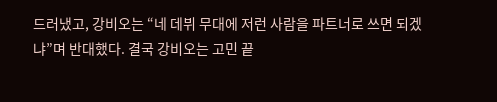드러냈고, 강비오는 “네 데뷔 무대에 저런 사람을 파트너로 쓰면 되겠냐”며 반대했다. 결국 강비오는 고민 끝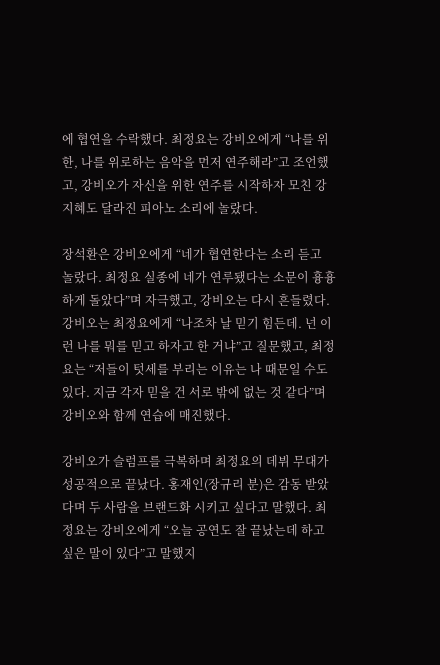에 협연을 수락했다. 최정요는 강비오에게 “나를 위한, 나를 위로하는 음악을 먼저 연주해라”고 조언했고, 강비오가 자신을 위한 연주를 시작하자 모친 강지혜도 달라진 피아노 소리에 놀랐다.

장석환은 강비오에게 “네가 협연한다는 소리 듣고 놀랐다. 최정요 실종에 네가 연루됐다는 소문이 흉흉하게 돌았다”며 자극했고, 강비오는 다시 흔들렸다. 강비오는 최정요에게 “나조차 날 믿기 힘든데. 넌 이런 나를 뭐를 믿고 하자고 한 거냐”고 질문했고, 최정요는 “저들이 텃세를 부리는 이유는 나 때문일 수도 있다. 지금 각자 믿을 건 서로 밖에 없는 것 같다”며 강비오와 함께 연습에 매진했다.

강비오가 슬럼프를 극복하며 최정요의 데뷔 무대가 성공적으로 끝났다. 홍재인(장규리 분)은 감동 받았다며 두 사람을 브랜드화 시키고 싶다고 말했다. 최정요는 강비오에게 “오늘 공연도 잘 끝났는데 하고 싶은 말이 있다”고 말했지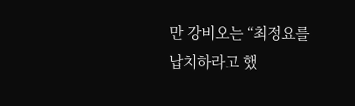만 강비오는 “최정요를 납치하라고 했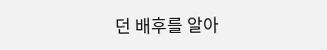던 배후를 알아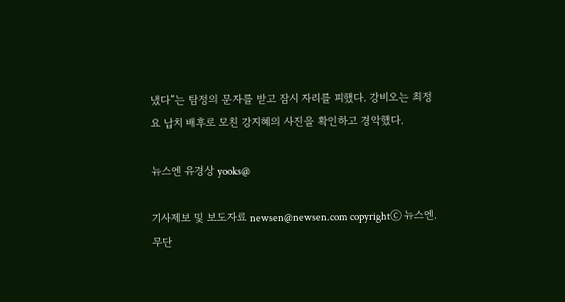냈다”는 탐정의 문자를 받고 잠시 자리를 피했다. 강비오는 최정요 납치 배후로 모친 강지혜의 사진을 확인하고 경악했다.

뉴스엔 유경상 yooks@

기사제보 및 보도자료 newsen@newsen.com copyrightⓒ 뉴스엔. 무단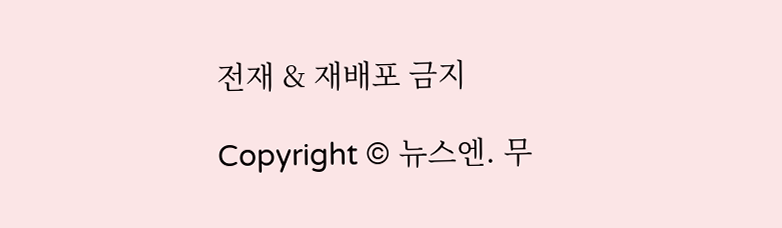전재 & 재배포 금지

Copyright © 뉴스엔. 무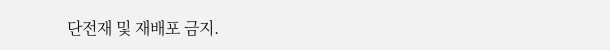단전재 및 재배포 금지.